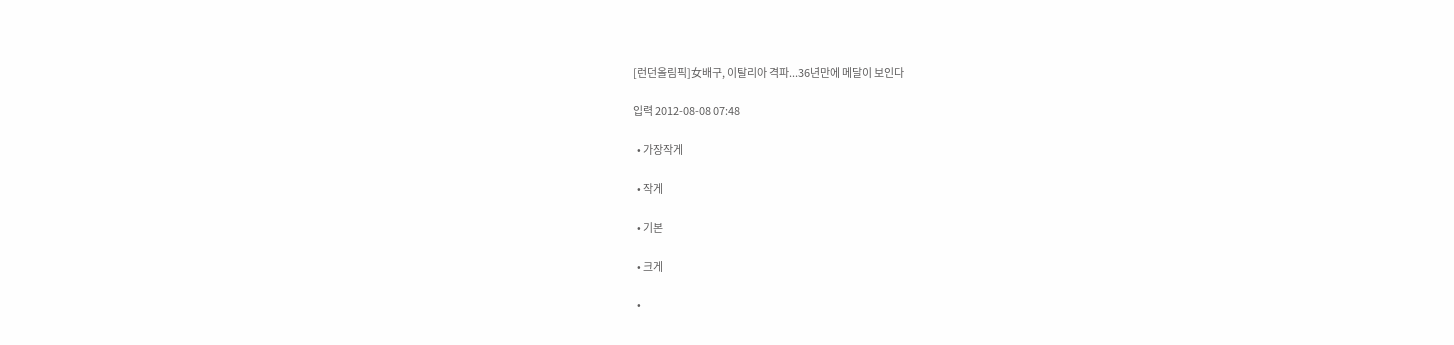[런던올림픽]女배구, 이탈리아 격파...36년만에 메달이 보인다

입력 2012-08-08 07:48

  • 가장작게

  • 작게

  • 기본

  • 크게

  •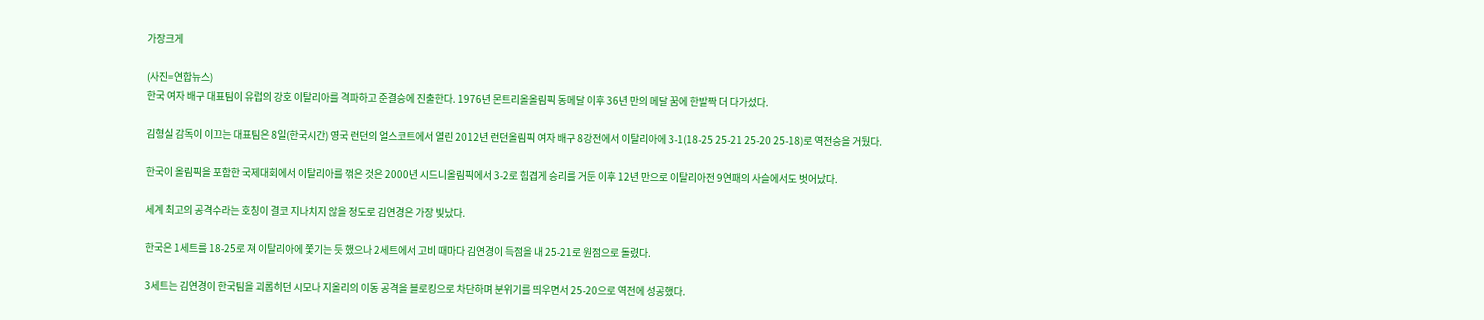가장크게

(사진=연합뉴스)
한국 여자 배구 대표팀이 유럽의 강호 이탈리아를 격파하고 준결승에 진출한다. 1976년 몬트리올올림픽 동메달 이후 36년 만의 메달 꿈에 한발짝 더 다가섰다.

김형실 감독이 이끄는 대표팀은 8일(한국시간) 영국 런던의 얼스코트에서 열린 2012년 런던올림픽 여자 배구 8강전에서 이탈리아에 3-1(18-25 25-21 25-20 25-18)로 역전승을 거뒀다.

한국이 올림픽을 포함한 국제대회에서 이탈리아를 꺾은 것은 2000년 시드니올림픽에서 3-2로 힘겹게 승리를 거둔 이후 12년 만으로 이탈리아전 9연패의 사슬에서도 벗어났다.

세계 최고의 공격수라는 호칭이 결코 지나치지 않을 정도로 김연경은 가장 빛났다.

한국은 1세트를 18-25로 져 이탈리아에 쫓기는 듯 했으나 2세트에서 고비 때마다 김연경이 득점을 내 25-21로 원점으로 돌렸다.

3세트는 김연경이 한국팀을 괴롭히던 시모나 지올리의 이동 공격을 블로킹으로 차단하며 분위기를 띄우면서 25-20으로 역전에 성공했다.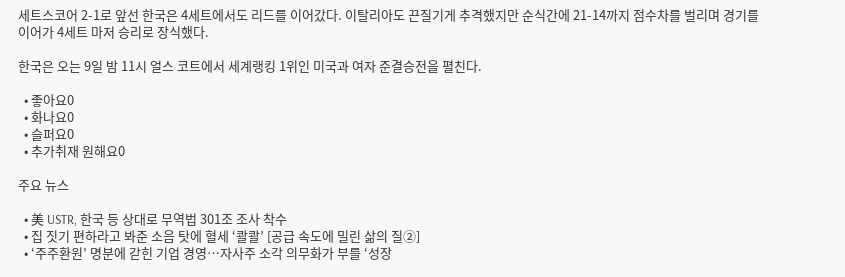세트스코어 2-1로 앞선 한국은 4세트에서도 리드를 이어갔다. 이탈리아도 끈질기게 추격했지만 순식간에 21-14까지 점수차를 벌리며 경기를 이어가 4세트 마저 승리로 장식했다.

한국은 오는 9일 밤 11시 얼스 코트에서 세계랭킹 1위인 미국과 여자 준결승전을 펼친다.

  • 좋아요0
  • 화나요0
  • 슬퍼요0
  • 추가취재 원해요0

주요 뉴스

  • 美 USTR, 한국 등 상대로 무역법 301조 조사 착수
  • 집 짓기 편하라고 봐준 소음 탓에 혈세 ‘콸콸’ [공급 속도에 밀린 삶의 질②]
  • ‘주주환원’ 명분에 갇힌 기업 경영…자사주 소각 의무화가 부를 ‘성장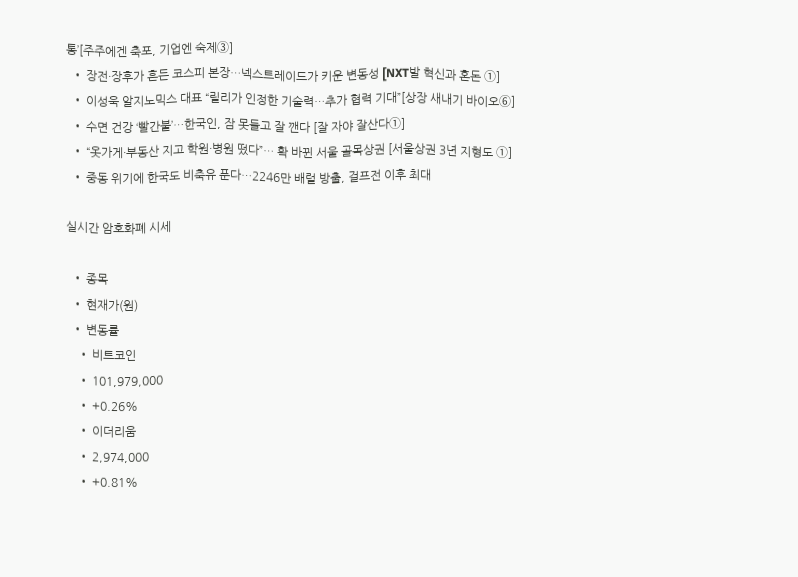통’[주주에겐 축포, 기업엔 숙제③]
  • 장전·장후가 흔든 코스피 본장…넥스트레이드가 키운 변동성 [NXT발 혁신과 혼돈 ①]
  • 이성욱 알지노믹스 대표 “릴리가 인정한 기술력…추가 협력 기대”[상장 새내기 바이오⑥]
  • 수면 건강 ‘빨간불’…한국인, 잠 못들고 잘 깬다 [잘 자야 잘산다①]
  • “옷가게·부동산 지고 학원·병원 떴다”… 확 바뀐 서울 골목상권 [서울상권 3년 지형도 ①]
  • 중동 위기에 한국도 비축유 푼다…2246만 배럴 방출, 걸프전 이후 최대

실시간 암호화폐 시세

  • 종목
  • 현재가(원)
  • 변동률
    • 비트코인
    • 101,979,000
    • +0.26%
    • 이더리움
    • 2,974,000
    • +0.81%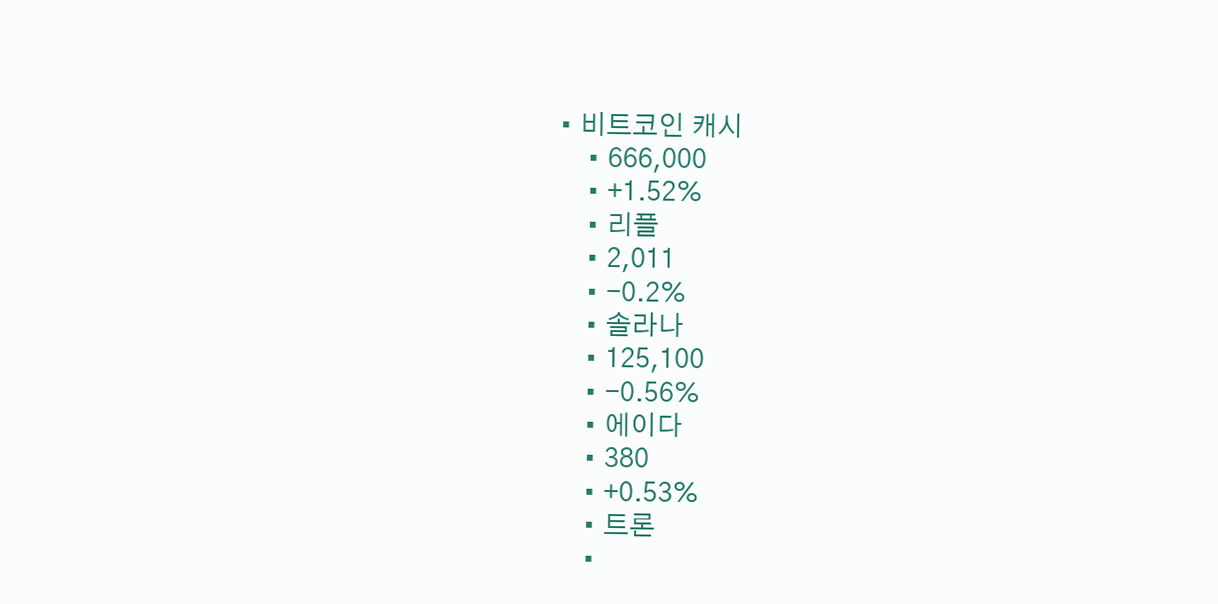• 비트코인 캐시
    • 666,000
    • +1.52%
    • 리플
    • 2,011
    • -0.2%
    • 솔라나
    • 125,100
    • -0.56%
    • 에이다
    • 380
    • +0.53%
    • 트론
    •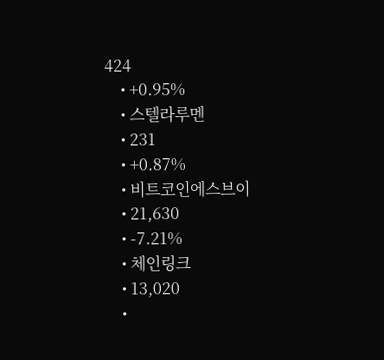424
    • +0.95%
    • 스텔라루멘
    • 231
    • +0.87%
    • 비트코인에스브이
    • 21,630
    • -7.21%
    • 체인링크
    • 13,020
    •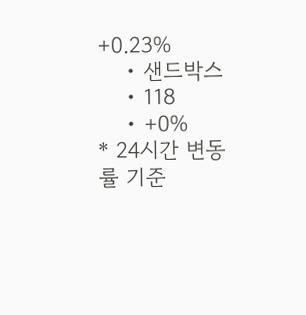+0.23%
    • 샌드박스
    • 118
    • +0%
* 24시간 변동률 기준